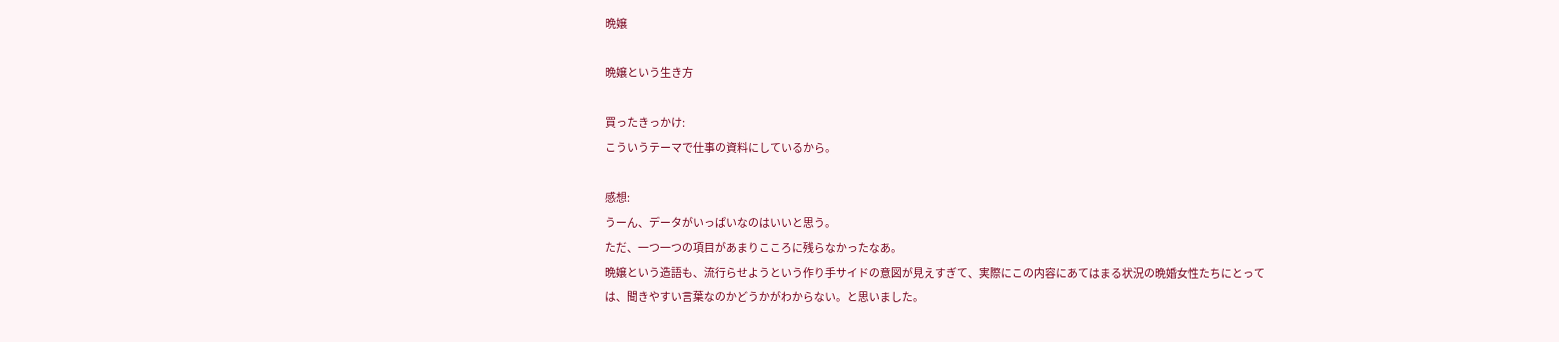晩嬢

晩嬢という生き方

買ったきっかけ:
こういうテーマで仕事の資料にしているから。

感想:
うーん、データがいっぱいなのはいいと思う。
ただ、一つ一つの項目があまりこころに残らなかったなあ。
晩嬢という造語も、流行らせようという作り手サイドの意図が見えすぎて、実際にこの内容にあてはまる状況の晩婚女性たちにとっては、聞きやすい言葉なのかどうかがわからない。と思いました。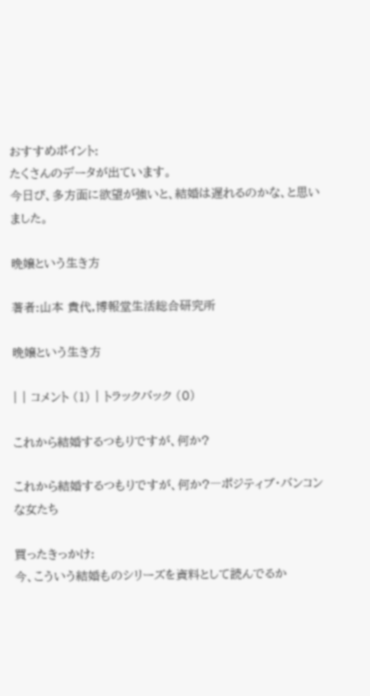おすすめポイント:
たくさんのデータが出ています。
今日び、多方面に欲望が強いと、結婚は遅れるのかな、と思いました。

晩嬢という生き方

著者:山本 貴代,博報堂生活総合研究所

晩嬢という生き方

| | コメント (1) | トラックバック (0)

これから結婚するつもりですが、何か?

これから結婚するつもりですが、何か?―ポジティブ・バンコンな女たち

買ったきっかけ:
今、こういう結婚ものシリーズを資料として読んでるか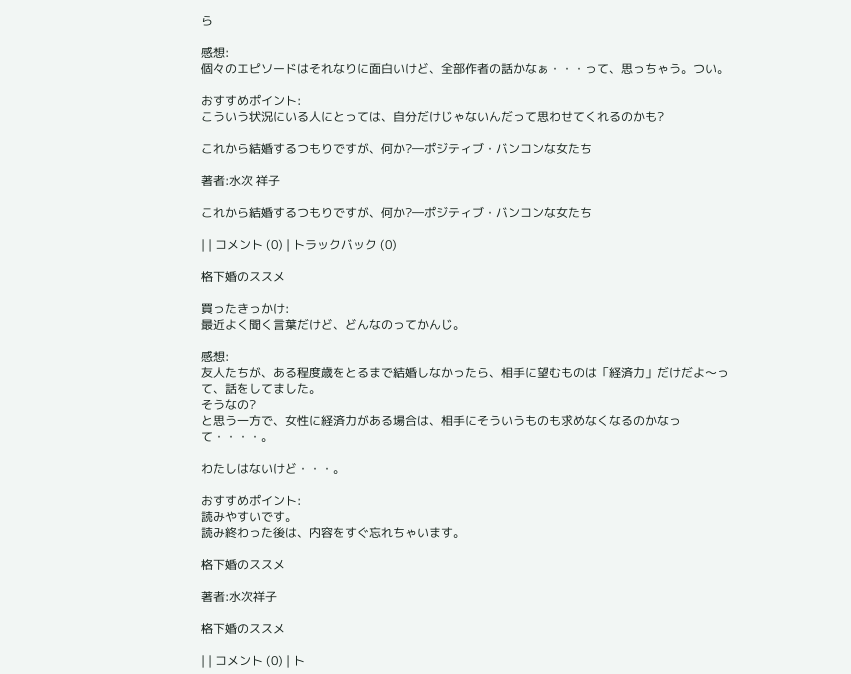ら

感想:
個々のエピソードはそれなりに面白いけど、全部作者の話かなぁ・・・って、思っちゃう。つい。

おすすめポイント:
こういう状況にいる人にとっては、自分だけじゃないんだって思わせてくれるのかも?

これから結婚するつもりですが、何か?―ポジティブ・バンコンな女たち

著者:水次 祥子

これから結婚するつもりですが、何か?―ポジティブ・バンコンな女たち

| | コメント (0) | トラックバック (0)

格下婚のススメ

買ったきっかけ:
最近よく聞く言葉だけど、どんなのってかんじ。

感想:
友人たちが、ある程度歳をとるまで結婚しなかったら、相手に望むものは「経済力」だけだよ〜って、話をしてました。
そうなの?
と思う一方で、女性に経済力がある場合は、相手にそういうものも求めなくなるのかなって・・・・。

わたしはないけど・・・。

おすすめポイント:
読みやすいです。
読み終わった後は、内容をすぐ忘れちゃいます。

格下婚のススメ

著者:水次祥子

格下婚のススメ

| | コメント (0) | ト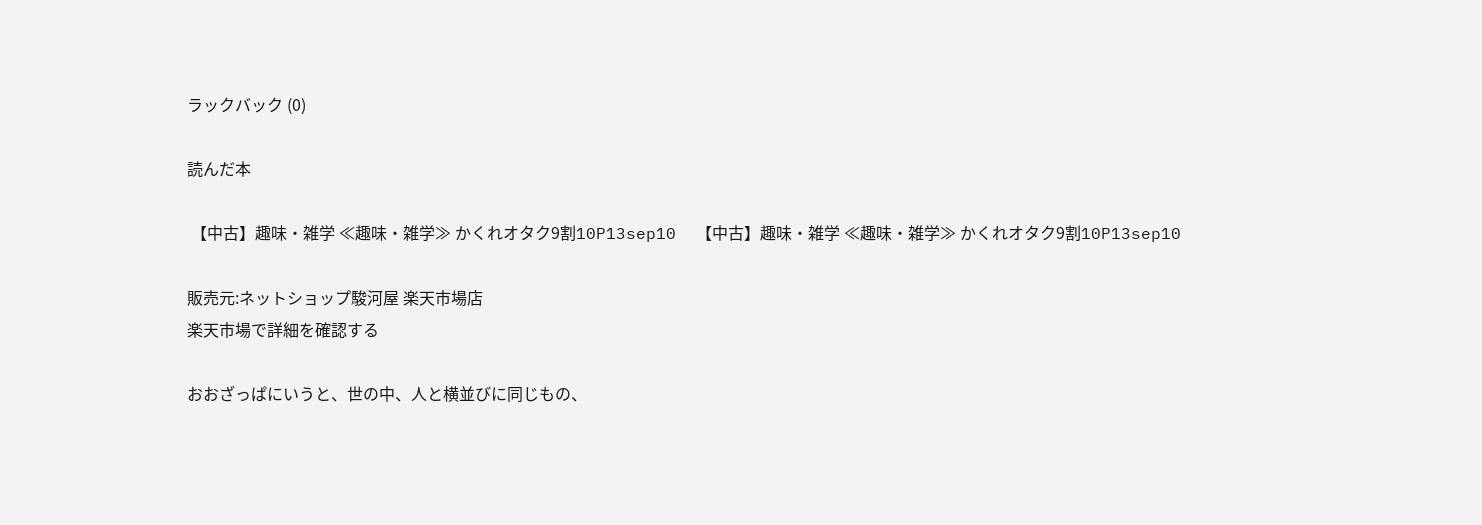ラックバック (0)

読んだ本

 【中古】趣味・雑学 ≪趣味・雑学≫ かくれオタク9割10P13sep10  【中古】趣味・雑学 ≪趣味・雑学≫ かくれオタク9割10P13sep10

販売元:ネットショップ駿河屋 楽天市場店
楽天市場で詳細を確認する

おおざっぱにいうと、世の中、人と横並びに同じもの、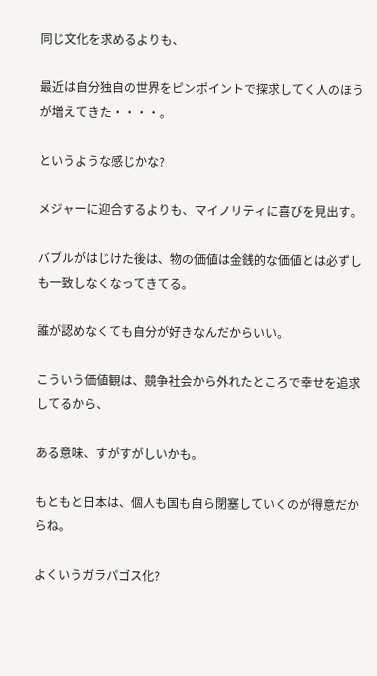同じ文化を求めるよりも、

最近は自分独自の世界をピンポイントで探求してく人のほうが増えてきた・・・・。

というような感じかな?

メジャーに迎合するよりも、マイノリティに喜びを見出す。

バブルがはじけた後は、物の価値は金銭的な価値とは必ずしも一致しなくなってきてる。

誰が認めなくても自分が好きなんだからいい。

こういう価値観は、競争社会から外れたところで幸せを追求してるから、

ある意味、すがすがしいかも。

もともと日本は、個人も国も自ら閉塞していくのが得意だからね。

よくいうガラパゴス化?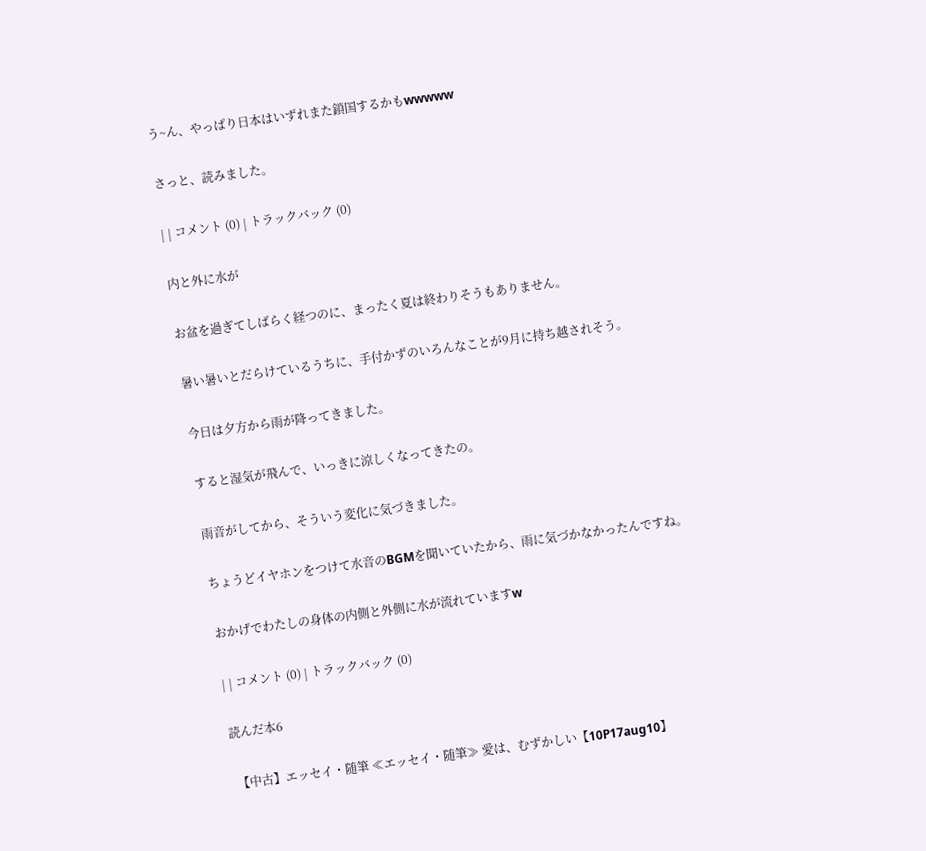う~ん、やっぱり日本はいずれまた鎖国するかもwwwww

さっと、読みました。

| | コメント (0) | トラックバック (0)

内と外に水が

お盆を過ぎてしばらく経つのに、まったく夏は終わりそうもありません。

暑い暑いとだらけているうちに、手付かずのいろんなことが9月に持ち越されそう。

今日は夕方から雨が降ってきました。

すると湿気が飛んで、いっきに涼しくなってきたの。

雨音がしてから、そういう変化に気づきました。

ちょうどイヤホンをつけて水音のBGMを聞いていたから、雨に気づかなかったんですね。

おかげでわたしの身体の内側と外側に水が流れていますw

| | コメント (0) | トラックバック (0)

読んだ本6

 【中古】エッセイ・随筆 ≪エッセイ・随筆≫ 愛は、むずかしい【10P17aug10】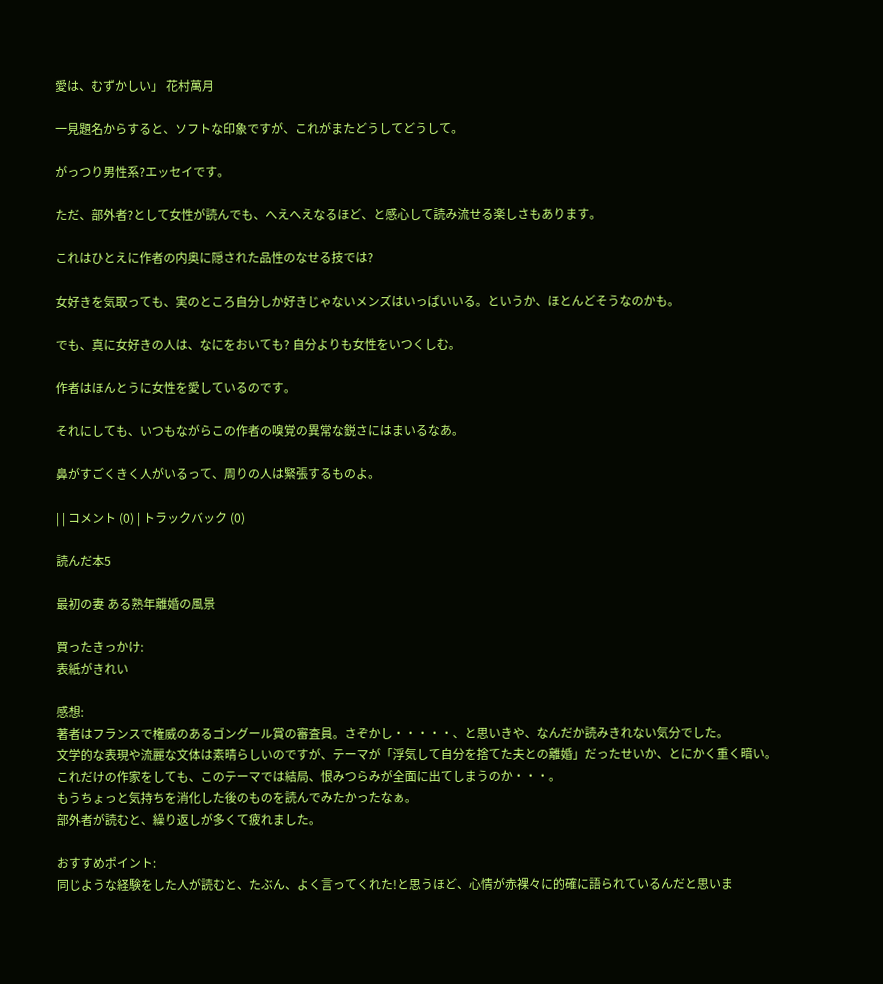愛は、むずかしい」 花村萬月

一見題名からすると、ソフトな印象ですが、これがまたどうしてどうして。

がっつり男性系?エッセイです。

ただ、部外者?として女性が読んでも、へえへえなるほど、と感心して読み流せる楽しさもあります。

これはひとえに作者の内奥に隠された品性のなせる技では?

女好きを気取っても、実のところ自分しか好きじゃないメンズはいっぱいいる。というか、ほとんどそうなのかも。

でも、真に女好きの人は、なにをおいても? 自分よりも女性をいつくしむ。

作者はほんとうに女性を愛しているのです。

それにしても、いつもながらこの作者の嗅覚の異常な鋭さにはまいるなあ。

鼻がすごくきく人がいるって、周りの人は緊張するものよ。

| | コメント (0) | トラックバック (0)

読んだ本5

最初の妻 ある熟年離婚の風景

買ったきっかけ:
表紙がきれい

感想:
著者はフランスで権威のあるゴングール賞の審査員。さぞかし・・・・・、と思いきや、なんだか読みきれない気分でした。
文学的な表現や流麗な文体は素晴らしいのですが、テーマが「浮気して自分を捨てた夫との離婚」だったせいか、とにかく重く暗い。
これだけの作家をしても、このテーマでは結局、恨みつらみが全面に出てしまうのか・・・。
もうちょっと気持ちを消化した後のものを読んでみたかったなぁ。
部外者が読むと、繰り返しが多くて疲れました。

おすすめポイント:
同じような経験をした人が読むと、たぶん、よく言ってくれた!と思うほど、心情が赤裸々に的確に語られているんだと思いま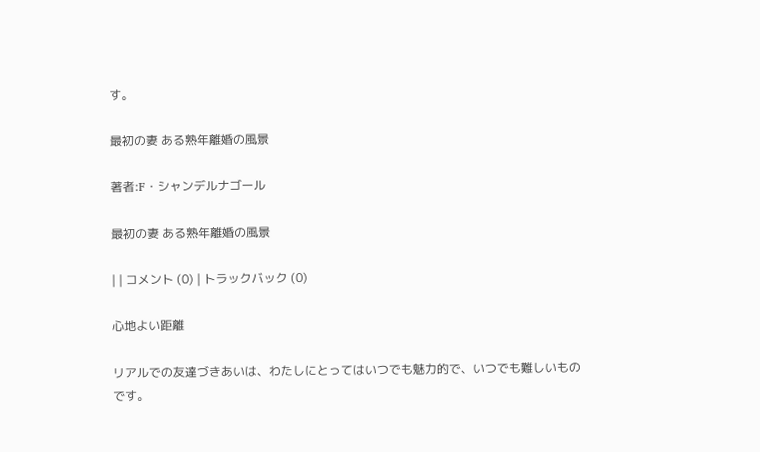す。

最初の妻 ある熟年離婚の風景

著者:F・シャンデルナゴール

最初の妻 ある熟年離婚の風景

| | コメント (0) | トラックバック (0)

心地よい距離

リアルでの友達づきあいは、わたしにとってはいつでも魅力的で、いつでも難しいものです。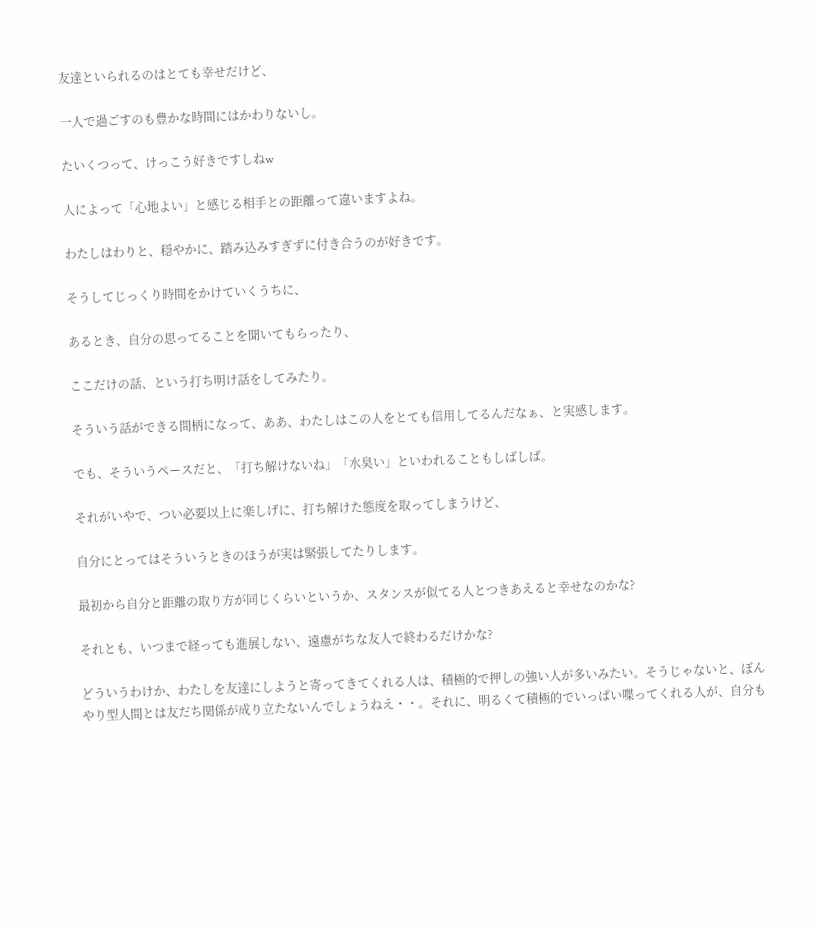友達といられるのはとても幸せだけど、

一人で過ごすのも豊かな時間にはかわりないし。

たいくつって、けっこう好きですしねw

人によって「心地よい」と感じる相手との距離って違いますよね。

わたしはわりと、穏やかに、踏み込みすぎずに付き合うのが好きです。

そうしてじっくり時間をかけていくうちに、

あるとき、自分の思ってることを聞いてもらったり、

ここだけの話、という打ち明け話をしてみたり。

そういう話ができる間柄になって、ああ、わたしはこの人をとても信用してるんだなぁ、と実感します。

でも、そういうペースだと、「打ち解けないね」「水臭い」といわれることもしばしば。

それがいやで、つい必要以上に楽しげに、打ち解けた態度を取ってしまうけど、

自分にとってはそういうときのほうが実は緊張してたりします。

最初から自分と距離の取り方が同じくらいというか、スタンスが似てる人とつきあえると幸せなのかな?

それとも、いつまで経っても進展しない、遠慮がちな友人で終わるだけかな?

どういうわけか、わたしを友達にしようと寄ってきてくれる人は、積極的で押しの強い人が多いみたい。そうじゃないと、ぼんやり型人間とは友だち関係が成り立たないんでしょうねえ・・。それに、明るくて積極的でいっぱい喋ってくれる人が、自分も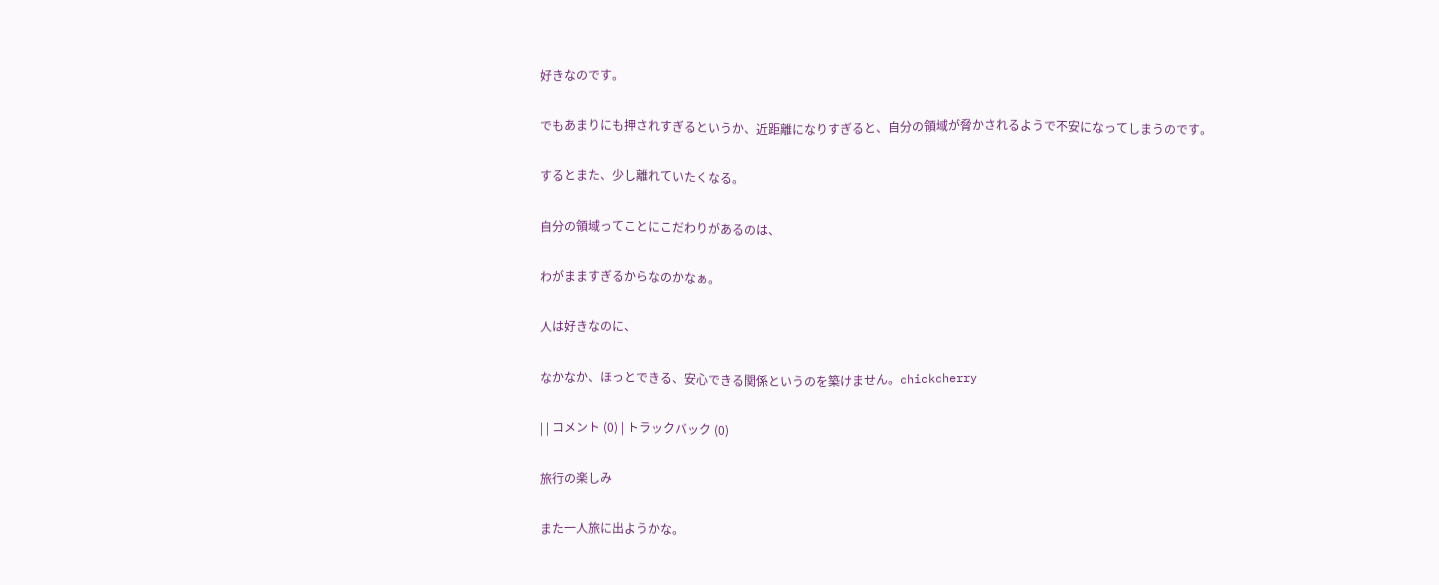好きなのです。

でもあまりにも押されすぎるというか、近距離になりすぎると、自分の領域が脅かされるようで不安になってしまうのです。

するとまた、少し離れていたくなる。

自分の領域ってことにこだわりがあるのは、

わがまますぎるからなのかなぁ。

人は好きなのに、

なかなか、ほっとできる、安心できる関係というのを築けません。chickcherry

| | コメント (0) | トラックバック (0)

旅行の楽しみ

また一人旅に出ようかな。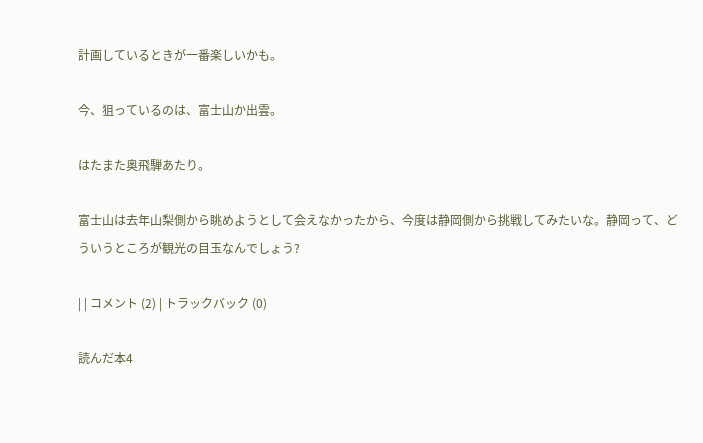計画しているときが一番楽しいかも。

今、狙っているのは、富士山か出雲。

はたまた奥飛騨あたり。

富士山は去年山梨側から眺めようとして会えなかったから、今度は静岡側から挑戦してみたいな。静岡って、どういうところが観光の目玉なんでしょう?

| | コメント (2) | トラックバック (0)

読んだ本4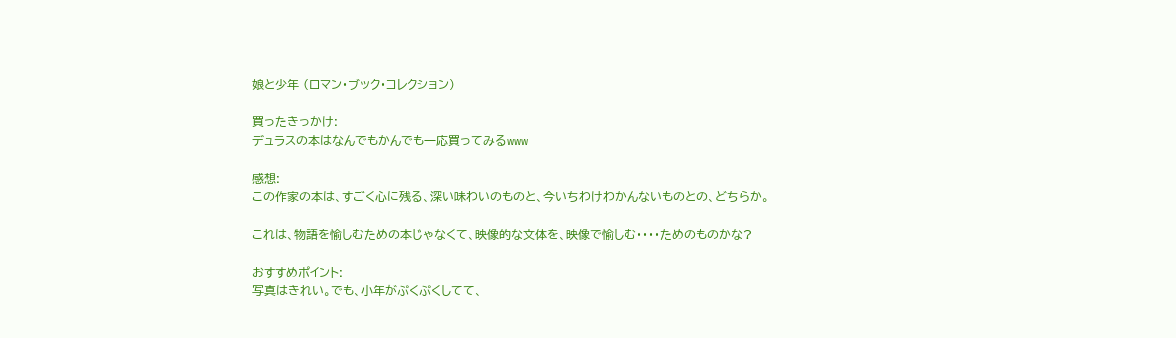娘と少年 (ロマン・ブック・コレクション)

買ったきっかけ:
デュラスの本はなんでもかんでも一応買ってみるwww

感想:
この作家の本は、すごく心に残る、深い味わいのものと、今いちわけわかんないものとの、どちらか。

これは、物語を愉しむための本じゃなくて、映像的な文体を、映像で愉しむ・・・・ためのものかな?

おすすめポイント:
写真はきれい。でも、小年がぷくぷくしてて、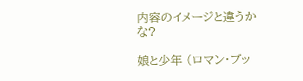内容のイメージと違うかな?

娘と少年 (ロマン・ブッ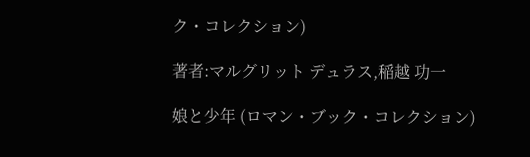ク・コレクション)

著者:マルグリット デュラス,稲越 功一

娘と少年 (ロマン・ブック・コレクション)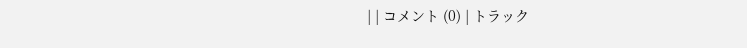| | コメント (0) | トラック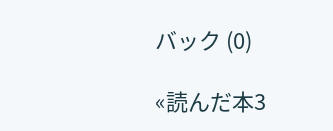バック (0)

«読んだ本3